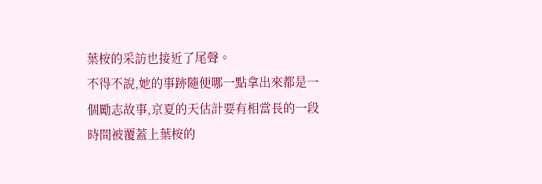葉桉的采訪也接近了尾聲。
不得不說,她的事跡隨便哪一點拿出來都是一個勵志故事,京夏的天估計要有相當長的一段時間被覆蓋上葉桉的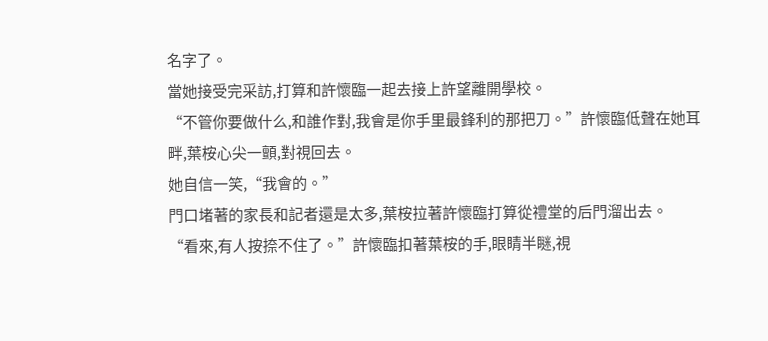名字了。
當她接受完采訪,打算和許懷臨一起去接上許望離開學校。
“不管你要做什么,和誰作對,我會是你手里最鋒利的那把刀。”許懷臨低聲在她耳畔,葉桉心尖一顫,對視回去。
她自信一笑,“我會的。”
門口堵著的家長和記者還是太多,葉桉拉著許懷臨打算從禮堂的后門溜出去。
“看來,有人按捺不住了。”許懷臨扣著葉桉的手,眼睛半瞇,視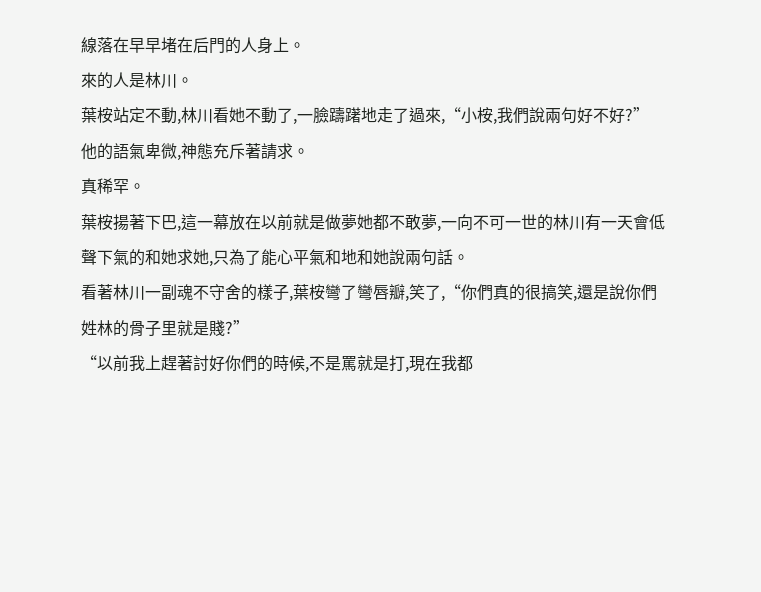線落在早早堵在后門的人身上。
來的人是林川。
葉桉站定不動,林川看她不動了,一臉躊躇地走了過來,“小桉,我們說兩句好不好?”
他的語氣卑微,神態充斥著請求。
真稀罕。
葉桉揚著下巴,這一幕放在以前就是做夢她都不敢夢,一向不可一世的林川有一天會低聲下氣的和她求她,只為了能心平氣和地和她說兩句話。
看著林川一副魂不守舍的樣子,葉桉彎了彎唇瓣,笑了,“你們真的很搞笑,還是說你們姓林的骨子里就是賤?”
“以前我上趕著討好你們的時候,不是罵就是打,現在我都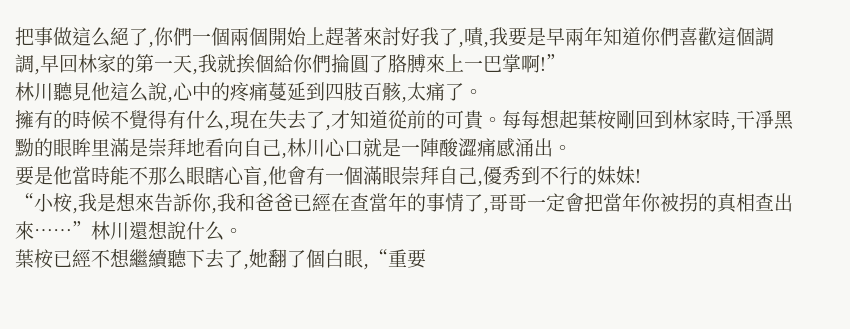把事做這么絕了,你們一個兩個開始上趕著來討好我了,嘖,我要是早兩年知道你們喜歡這個調調,早回林家的第一天,我就挨個給你們掄圓了胳膊來上一巴掌啊!”
林川聽見他這么說,心中的疼痛蔓延到四肢百骸,太痛了。
擁有的時候不覺得有什么,現在失去了,才知道從前的可貴。每每想起葉桉剛回到林家時,干凈黑黝的眼眸里滿是崇拜地看向自己,林川心口就是一陣酸澀痛感涌出。
要是他當時能不那么眼瞎心盲,他會有一個滿眼崇拜自己,優秀到不行的妹妹!
“小桉,我是想來告訴你,我和爸爸已經在查當年的事情了,哥哥一定會把當年你被拐的真相查出來……”林川還想說什么。
葉桉已經不想繼續聽下去了,她翻了個白眼,“重要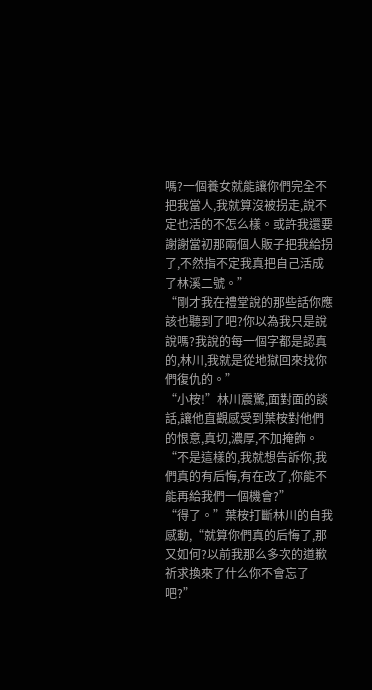嗎?一個養女就能讓你們完全不把我當人,我就算沒被拐走,說不定也活的不怎么樣。或許我還要謝謝當初那兩個人販子把我給拐了,不然指不定我真把自己活成了林溪二號。”
“剛才我在禮堂說的那些話你應該也聽到了吧?你以為我只是說說嗎?我說的每一個字都是認真的,林川,我就是從地獄回來找你們復仇的。”
“小桉!”林川震驚,面對面的談話,讓他直觀感受到葉桉對他們的恨意,真切,濃厚,不加掩飾。
“不是這樣的,我就想告訴你,我們真的有后悔,有在改了,你能不能再給我們一個機會?”
“得了。”葉桉打斷林川的自我感動,“就算你們真的后悔了,那又如何?以前我那么多次的道歉祈求換來了什么你不會忘了吧?”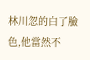林川忽的白了臉色,他當然不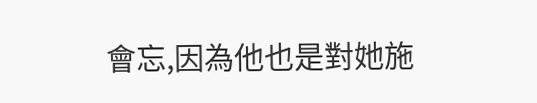會忘,因為他也是對她施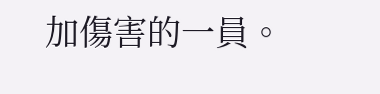加傷害的一員。